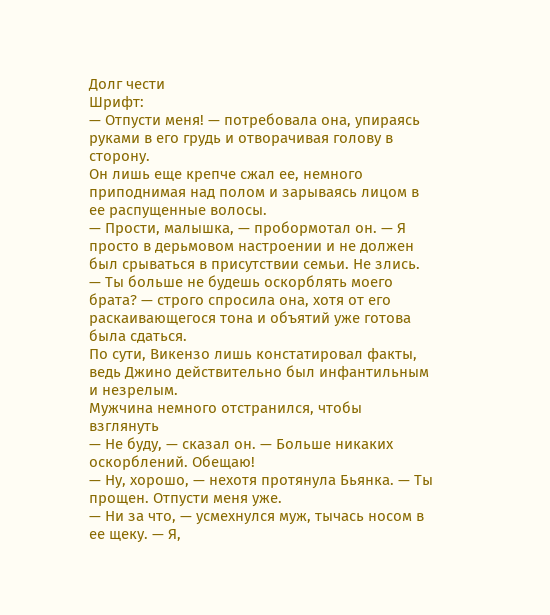Долг чести
Шрифт:
— Отпусти меня! — потребовала она, упираясь руками в его грудь и отворачивая голову в сторону.
Он лишь еще крепче сжал ее, немного приподнимая над полом и зарываясь лицом в ее распущенные волосы.
— Прости, малышка, — пробормотал он. — Я просто в дерьмовом настроении и не должен был срываться в присутствии семьи. Не злись.
— Ты больше не будешь оскорблять моего брата? — строго спросила она, хотя от его раскаивающегося тона и объятий уже готова была сдаться.
По сути, Викензо лишь констатировал факты, ведь Джино действительно был инфантильным и незрелым.
Мужчина немного отстранился, чтобы взглянуть
— Не буду, — сказал он. — Больше никаких оскорблений. Обещаю!
— Ну, хорошо, — нехотя протянула Бьянка. — Ты прощен. Отпусти меня уже.
— Ни за что, — усмехнулся муж, тычась носом в ее щеку. — Я,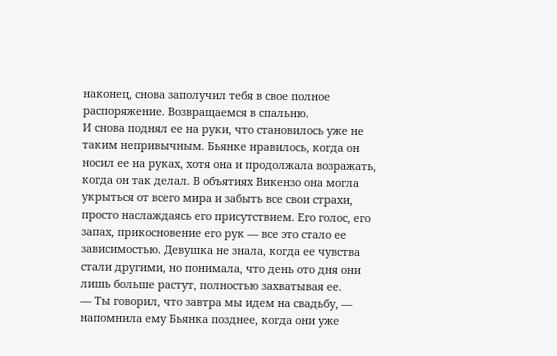наконец, снова заполучил тебя в свое полное распоряжение. Возвращаемся в спальню.
И снова поднял ее на руки, что становилось уже не таким непривычным. Бьянке нравилось, когда он носил ее на руках, хотя она и продолжала возражать, когда он так делал. В объятиях Викензо она могла укрыться от всего мира и забыть все свои страхи, просто наслаждаясь его присутствием. Его голос, его запах, прикосновение его рук — все это стало ее зависимостью. Девушка не знала, когда ее чувства стали другими, но понимала, что день ото дня они лишь больше растут, полностью захватывая ее.
— Ты говорил, что завтра мы идем на свадьбу, — напомнила ему Бьянка позднее, когда они уже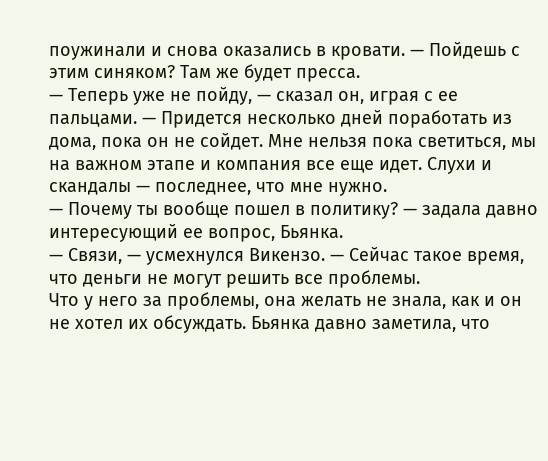поужинали и снова оказались в кровати. — Пойдешь с этим синяком? Там же будет пресса.
— Теперь уже не пойду, — сказал он, играя с ее пальцами. — Придется несколько дней поработать из дома, пока он не сойдет. Мне нельзя пока светиться, мы на важном этапе и компания все еще идет. Слухи и скандалы — последнее, что мне нужно.
— Почему ты вообще пошел в политику? — задала давно интересующий ее вопрос, Бьянка.
— Связи, — усмехнулся Викензо. — Сейчас такое время, что деньги не могут решить все проблемы.
Что у него за проблемы, она желать не знала, как и он не хотел их обсуждать. Бьянка давно заметила, что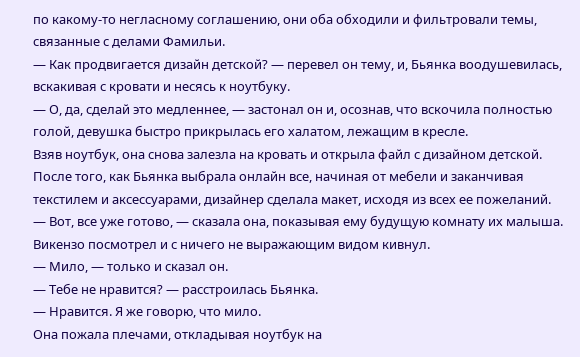по какому-то негласному соглашению, они оба обходили и фильтровали темы, связанные с делами Фамильи.
— Как продвигается дизайн детской? — перевел он тему, и, Бьянка воодушевилась, вскакивая с кровати и несясь к ноутбуку.
— О, да, сделай это медленнее, — застонал он и, осознав, что вскочила полностью голой, девушка быстро прикрылась его халатом, лежащим в кресле.
Взяв ноутбук, она снова залезла на кровать и открыла файл с дизайном детской. После того, как Бьянка выбрала онлайн все, начиная от мебели и заканчивая текстилем и аксессуарами, дизайнер сделала макет, исходя из всех ее пожеланий.
— Вот, все уже готово, — сказала она, показывая ему будущую комнату их малыша.
Викензо посмотрел и с ничего не выражающим видом кивнул.
— Мило, — только и сказал он.
— Тебе не нравится? — расстроилась Бьянка.
— Нравится. Я же говорю, что мило.
Она пожала плечами, откладывая ноутбук на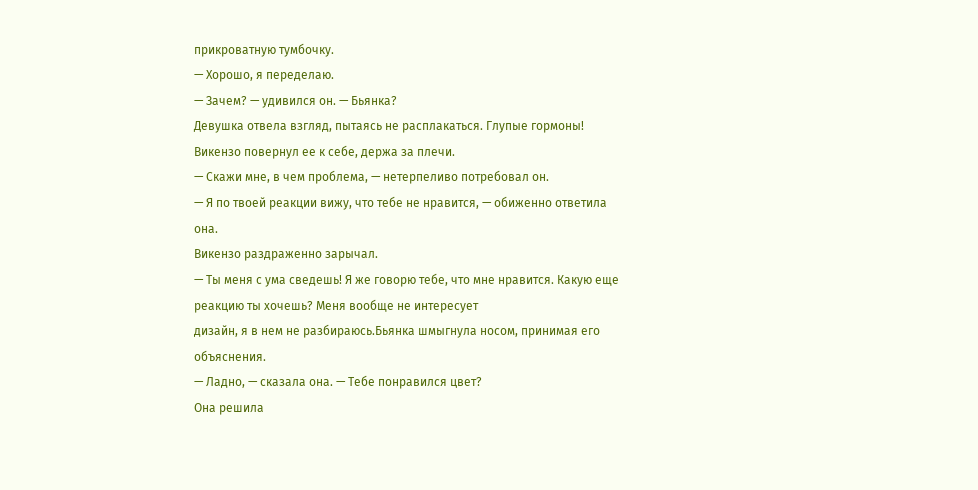прикроватную тумбочку.
— Хорошо, я переделаю.
— Зачем? — удивился он. — Бьянка?
Девушка отвела взгляд, пытаясь не расплакаться. Глупые гормоны!
Викензо повернул ее к себе, держа за плечи.
— Скажи мне, в чем проблема, — нетерпеливо потребовал он.
— Я по твоей реакции вижу, что тебе не нравится, — обиженно ответила она.
Викензо раздраженно зарычал.
— Ты меня с ума сведешь! Я же говорю тебе, что мне нравится. Какую еще реакцию ты хочешь? Меня вообще не интересует
дизайн, я в нем не разбираюсь.Бьянка шмыгнула носом, принимая его объяснения.
— Ладно, — сказала она. — Тебе понравился цвет?
Она решила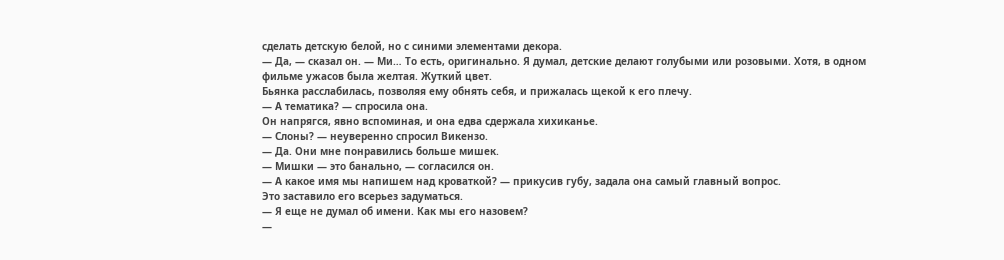сделать детскую белой, но с синими элементами декора.
— Да, — сказал он. — Ми… То есть, оригинально. Я думал, детские делают голубыми или розовыми. Хотя, в одном фильме ужасов была желтая. Жуткий цвет.
Бьянка расслабилась, позволяя ему обнять себя, и прижалась щекой к его плечу.
— А тематика? — спросила она.
Он напрягся, явно вспоминая, и она едва сдержала хихиканье.
— Слоны? — неуверенно спросил Викензо.
— Да. Они мне понравились больше мишек.
— Мишки — это банально, — согласился он.
— А какое имя мы напишем над кроваткой? — прикусив губу, задала она самый главный вопрос.
Это заставило его всерьез задуматься.
— Я еще не думал об имени. Как мы его назовем?
—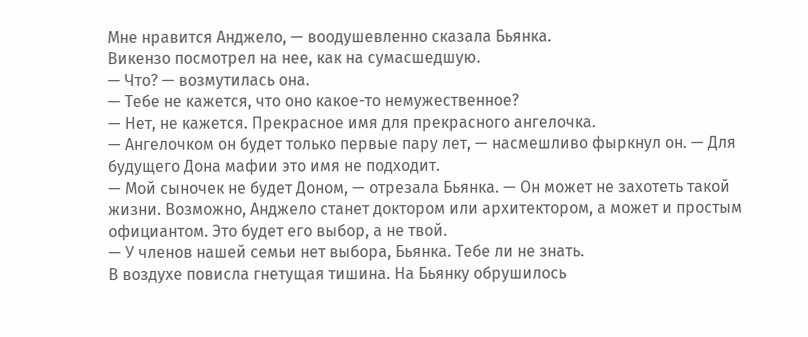Мне нравится Анджело, — воодушевленно сказала Бьянка.
Викензо посмотрел на нее, как на сумасшедшую.
— Что? — возмутилась она.
— Тебе не кажется, что оно какое-то немужественное?
— Нет, не кажется. Прекрасное имя для прекрасного ангелочка.
— Ангелочком он будет только первые пару лет, — насмешливо фыркнул он. — Для будущего Дона мафии это имя не подходит.
— Мой сыночек не будет Доном, — отрезала Бьянка. — Он может не захотеть такой жизни. Возможно, Анджело станет доктором или архитектором, а может и простым официантом. Это будет его выбор, а не твой.
— У членов нашей семьи нет выбора, Бьянка. Тебе ли не знать.
В воздухе повисла гнетущая тишина. На Бьянку обрушилось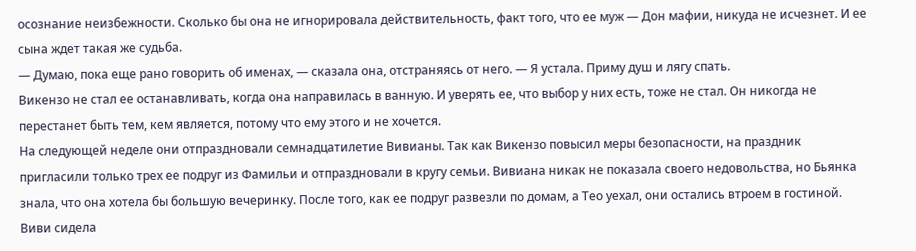осознание неизбежности. Сколько бы она не игнорировала действительность, факт того, что ее муж — Дон мафии, никуда не исчезнет. И ее сына ждет такая же судьба.
— Думаю, пока еще рано говорить об именах, — сказала она, отстраняясь от него. — Я устала. Приму душ и лягу спать.
Викензо не стал ее останавливать, когда она направилась в ванную. И уверять ее, что выбор у них есть, тоже не стал. Он никогда не перестанет быть тем, кем является, потому что ему этого и не хочется.
На следующей неделе они отпраздновали семнадцатилетие Вивианы. Так как Викензо повысил меры безопасности, на праздник пригласили только трех ее подруг из Фамильи и отпраздновали в кругу семьи. Вивиана никак не показала своего недовольства, но Бьянка знала, что она хотела бы большую вечеринку. После того, как ее подруг развезли по домам, а Тео уехал, они остались втроем в гостиной. Виви сидела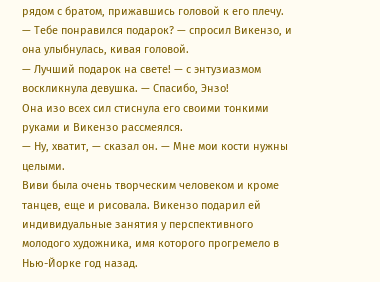рядом с братом, прижавшись головой к его плечу.
— Тебе понравился подарок? — спросил Викензо, и она улыбнулась, кивая головой.
— Лучший подарок на свете! — с энтузиазмом воскликнула девушка. — Спасибо, Энзо!
Она изо всех сил стиснула его своими тонкими руками и Викензо рассмеялся.
— Ну, хватит, — сказал он. — Мне мои кости нужны целыми.
Виви была очень творческим человеком и кроме танцев, еще и рисовала. Викензо подарил ей индивидуальные занятия у перспективного молодого художника, имя которого прогремело в Нью-Йорке год назад.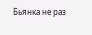Бьянка не раз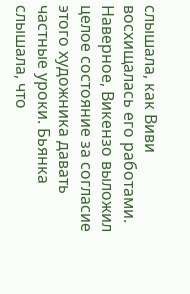слышала, как Виви восхищалась его работами. Наверное, Викензо выложил целое состояние за согласие этого художника давать частные уроки. Бьянка слышала, что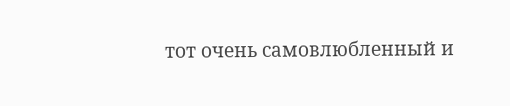тот очень самовлюбленный и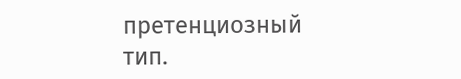претенциозный тип.